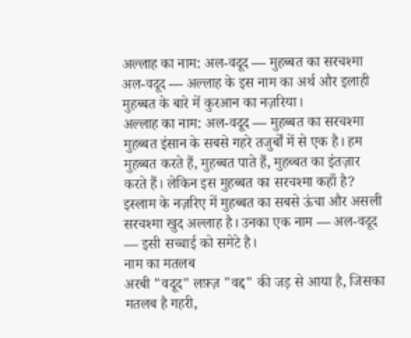अल्लाह का नाम: अल-वदूद — मुहब्बत का सरचश्मा
अल-वदूद — अल्लाह के इस नाम का अर्थ और इलाही मुहब्बत के बारे में कुरआन का नज़रिया।
अल्लाह का नाम: अल-वदूद — मुहब्बत का सरचश्मा
मुहब्बत इंसान के सबसे गहरे तजुर्बों में से एक है। हम मुहब्बत करते हैं, मुहब्बत पाते हैं, मुहब्बत का इंतज़ार करते हैं। लेकिन इस मुहब्बत का सरचश्मा कहाँ है?
इस्लाम के नज़रिए में मुहब्बत का सबसे ऊंचा और असली सरचश्मा खुद अल्लाह है। उनका एक नाम — अल-वदूद — इसी सच्चाई को समेटे है।
नाम का मतलब
अरबी "वदूद" लफ़्ज़ "वद्द" की जड़ से आया है, जिसका मतलब है गहरी,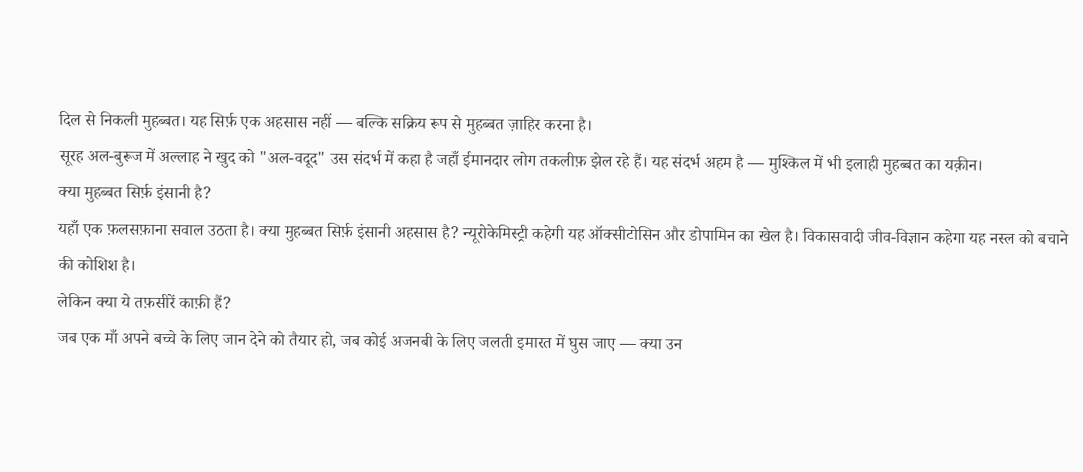दिल से निकली मुहब्बत। यह सिर्फ़ एक अहसास नहीं — बल्कि सक्रिय रूप से मुहब्बत ज़ाहिर करना है।
सूरह अल-बुरूज में अल्लाह ने खुद को "अल-वदूद" उस संदर्भ में कहा है जहाँ ईमानदार लोग तकलीफ़ झेल रहे हैं। यह संदर्भ अहम है — मुश्किल में भी इलाही मुहब्बत का यक़ीन।
क्या मुहब्बत सिर्फ़ इंसानी है?
यहाँ एक फ़लसफ़ाना सवाल उठता है। क्या मुहब्बत सिर्फ़ इंसानी अहसास है? न्यूरोकेमिस्ट्री कहेगी यह ऑक्सीटोसिन और डोपामिन का खेल है। विकासवादी जीव-विज्ञान कहेगा यह नस्ल को बचाने की कोशिश है।
लेकिन क्या ये तफ़सीरें काफ़ी हैं?
जब एक माँ अपने बच्चे के लिए जान देने को तैयार हो, जब कोई अजनबी के लिए जलती इमारत में घुस जाए — क्या उन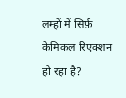लम्हों में सिर्फ़ केमिकल रिएक्शन हो रहा है?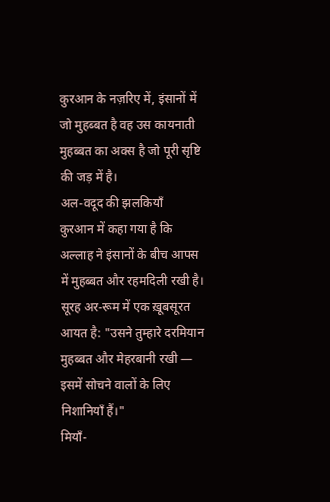कुरआन के नज़रिए में, इंसानों में जो मुहब्बत है वह उस कायनाती मुहब्बत का अक्स है जो पूरी सृष्टि की जड़ में है।
अल-वदूद की झलकियाँ
कुरआन में कहा गया है कि अल्लाह ने इंसानों के बीच आपस में मुहब्बत और रहमदिली रखी है।
सूरह अर-रूम में एक ख़ूबसूरत आयत है: "उसने तुम्हारे दरमियान मुहब्बत और मेहरबानी रखी — इसमें सोचने वालों के लिए निशानियाँ हैं।"
मियाँ-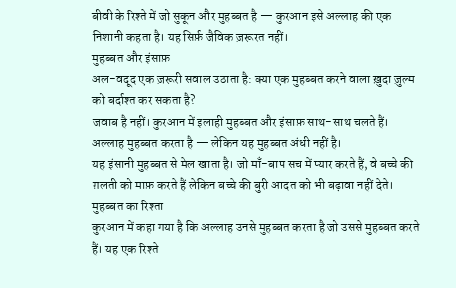बीवी के रिश्ते में जो सुकून और मुहब्बत है — कुरआन इसे अल्लाह की एक निशानी कहता है। यह सिर्फ़ जैविक ज़रूरत नहीं।
मुहब्बत और इंसाफ़
अल-वदूद एक ज़रूरी सवाल उठाता है: क्या एक मुहब्बत करने वाला ख़ुदा ज़ुल्म को बर्दाश्त कर सकता है?
जवाब है नहीं। कुरआन में इलाही मुहब्बत और इंसाफ़ साथ-साथ चलते हैं। अल्लाह मुहब्बत करता है — लेकिन यह मुहब्बत अंधी नहीं है।
यह इंसानी मुहब्बत से मेल खाता है। जो माँ-बाप सच में प्यार करते हैं, वे बच्चे की ग़लती को माफ़ करते हैं लेकिन बच्चे की बुरी आदत को भी बढ़ावा नहीं देते।
मुहब्बत का रिश्ता
कुरआन में कहा गया है कि अल्लाह उनसे मुहब्बत करता है जो उससे मुहब्बत करते हैं। यह एक रिश्ते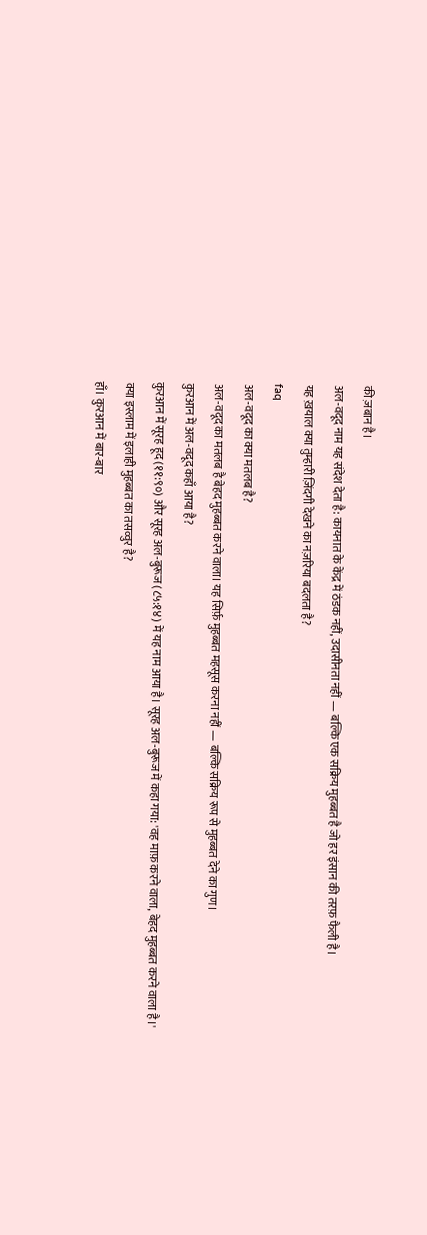की ज़बान है।
अल-वदूद नाम यह संदेश देता है: कायनात के केंद्र में ठंडक नहीं, उदासीनता नहीं — बल्कि एक सक्रिय मुहब्बत है जो हर इंसान की तरफ़ फैली है।
यह ख़याल क्या तुम्हारी ज़िंदगी देखने का नज़रिया बदलता है?
faq
अल-वदूद का क्या मतलब है?
अल-वदूद का मतलब है बेहद मुहब्बत करने वाला। यह सिर्फ़ मुहब्बत महसूस करना नहीं — बल्कि सक्रिय रूप से मुहब्बत देने का गुण।
कुरआन में अल-वदूद कहाँ आया है?
कुरआन में सूरह हूद (११:९०) और सूरह अल-बुरूज (८५:१४) में यह नाम आया है। सूरह अल-बुरूज में कहा गया: 'वह माफ़ करने वाला, बेहद मुहब्बत करने वाला है।'
क्या इस्लाम में इलाही मुहब्बत का तसव्वुर है?
हाँ। कुरआन में बार-बार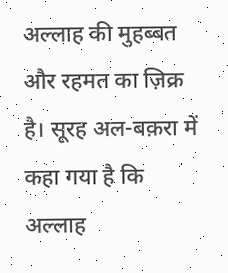अल्लाह की मुहब्बत और रहमत का ज़िक्र है। सूरह अल-बक़रा में कहा गया है कि अल्लाह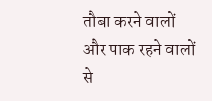तौबा करने वालों और पाक रहने वालों से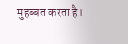मुहब्बत करता है।